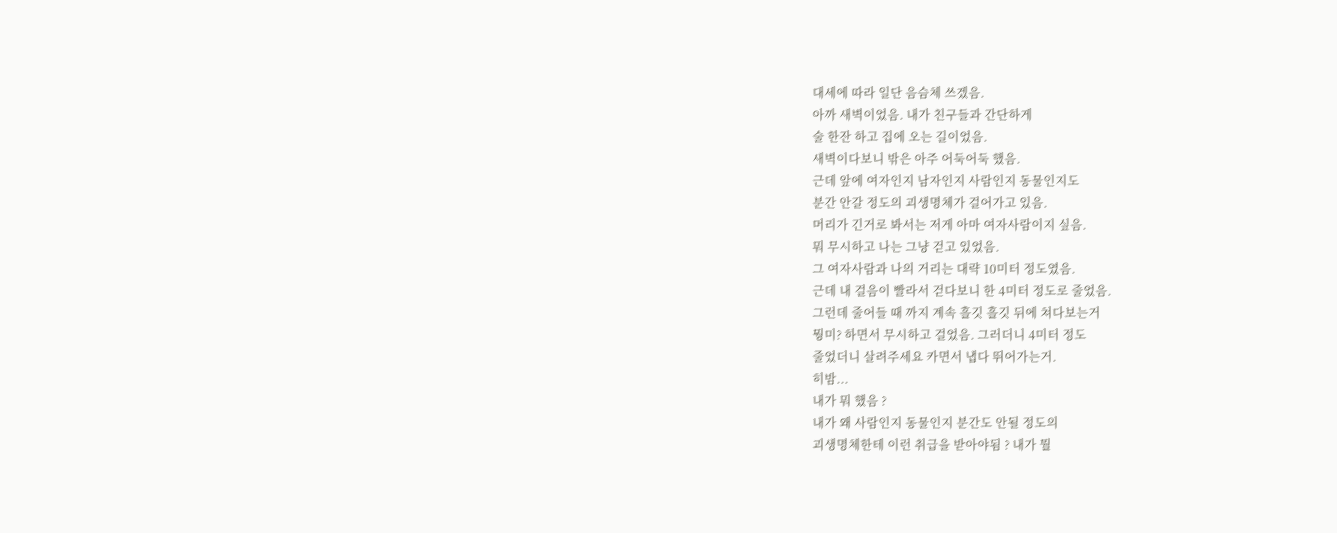대세에 따라 일단 음슴체 쓰겠음.
아까 새벽이었음. 내가 친구들과 간단하게
술 한잔 하고 집에 오는 길이었음.
새벽이다보니 밖은 아주 어둑어둑 했음.
근데 앞에 여자인지 남자인지 사람인지 동물인지도
분간 안갈 정도의 괴생명체가 걸어가고 있음.
머리가 긴거로 봐서는 저게 아마 여자사람이지 싶음.
뭐 무시하고 나는 그냥 걷고 있었음.
그 여자사람과 나의 거리는 대략 10미터 정도였음.
근데 내 걸음이 빨라서 걷다보니 한 4미터 정도로 줄었음.
그런데 줄어들 때 까지 계속 흘깃 흘깃 뒤에 쳐다보는거
뭥미? 하면서 무시하고 걸었음. 그러더니 4미터 정도
줄었더니 살려주세요 카면서 냅다 뛰어가는거.
히밤...
내가 뭐 했음 ?
내가 왜 사람인지 동물인지 분간도 안될 정도의
괴생명체한테 이런 취급을 받아야됨 ? 내가 뭘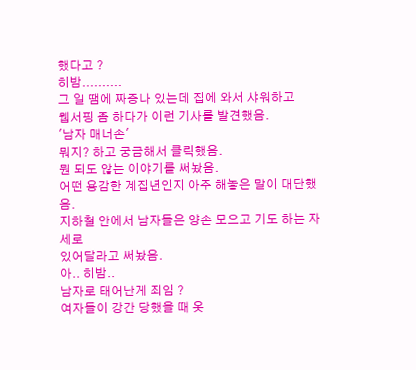했다고 ?
히밤..........
그 일 땜에 짜증나 있는데 집에 와서 샤워하고
웹서핑 좀 하다가 이런 기사를 발견했음.
'남자 매너손'
뭐지? 하고 궁금해서 클릭했음.
뭔 되도 않는 이야기를 써놨음.
어떤 용감한 계집년인지 아주 해놓은 말이 대단했음.
지하철 안에서 남자들은 양손 모으고 기도 하는 자세로
있어달라고 써놨음.
아.. 히밤..
남자로 태어난게 죄임 ?
여자들이 강간 당했을 때 옷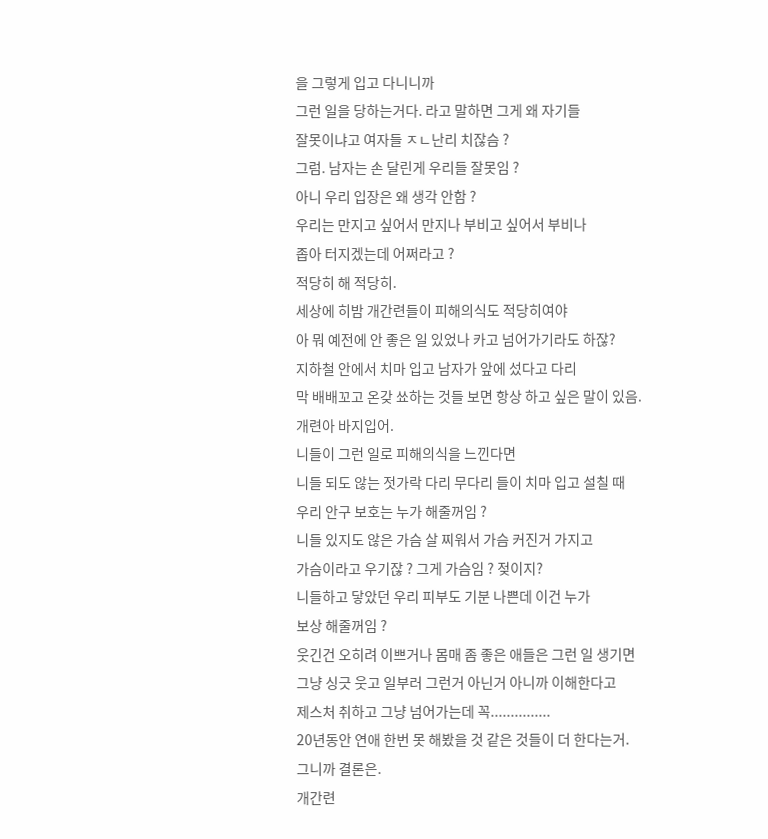을 그렇게 입고 다니니까
그런 일을 당하는거다. 라고 말하면 그게 왜 자기들
잘못이냐고 여자들 ㅈㄴ난리 치잖슴 ?
그럼. 남자는 손 달린게 우리들 잘못임 ?
아니 우리 입장은 왜 생각 안함 ?
우리는 만지고 싶어서 만지나 부비고 싶어서 부비나
좁아 터지겠는데 어쩌라고 ?
적당히 해 적당히.
세상에 히밤 개간련들이 피해의식도 적당히여야
아 뭐 예전에 안 좋은 일 있었나 카고 넘어가기라도 하잖?
지하철 안에서 치마 입고 남자가 앞에 섰다고 다리
막 배배꼬고 온갖 쑈하는 것들 보면 항상 하고 싶은 말이 있음.
개련아 바지입어.
니들이 그런 일로 피해의식을 느낀다면
니들 되도 않는 젓가락 다리 무다리 들이 치마 입고 설칠 때
우리 안구 보호는 누가 해줄꺼임 ?
니들 있지도 않은 가슴 살 찌워서 가슴 커진거 가지고
가슴이라고 우기잖 ? 그게 가슴임 ? 젖이지?
니들하고 닿았던 우리 피부도 기분 나쁜데 이건 누가
보상 해줄꺼임 ?
웃긴건 오히려 이쁘거나 몸매 좀 좋은 애들은 그런 일 생기면
그냥 싱긋 웃고 일부러 그런거 아닌거 아니까 이해한다고
제스처 취하고 그냥 넘어가는데 꼭...............
20년동안 연애 한번 못 해봤을 것 같은 것들이 더 한다는거.
그니까 결론은.
개간련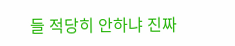들 적당히 안하냐 진짜